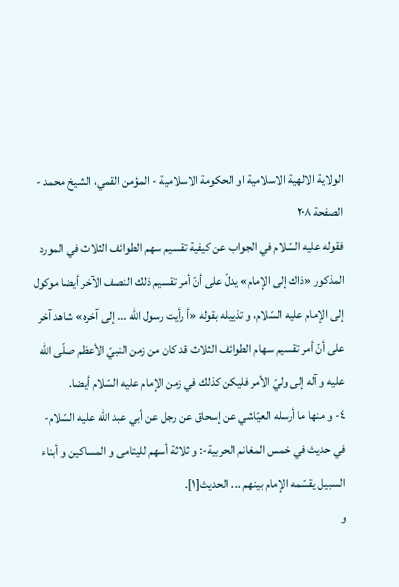الولاية الالهية الاسلامية او الحكومة الاسلامية - المؤمن القمي، الشيخ محمد - الصفحة ٢٠٨
فقوله عليه السّلام في الجواب عن كيفية تقسيم سهم الطوائف الثلاث في المورد المذكور «ذاك إلى الإمام» يدلّ على أنّ أمر تقسيم ذلك النصف الآخر أيضا موكول إلى الإمام عليه السّلام، و تذييله بقوله «أ رأيت رسول اللّه ... إلى آخره» شاهد آخر على أنّ أمر تقسيم سهام الطوائف الثلاث قد كان من زمن النبيّ الأعظم صلّى اللّه عليه و آله إلى وليّ الأمر فليكن كذلك في زمن الإمام عليه السّلام أيضا.
٤- و منها ما أرسله العيّاشي عن إسحاق عن رجل عن أبي عبد اللّه عليه السّلام- في حديث في خمس المغانم الحربية-: و ثلاثة أسهم لليتامى و المساكين و أبناء السبيل يقسّمه الإمام بينهم ... الحديث[١].
و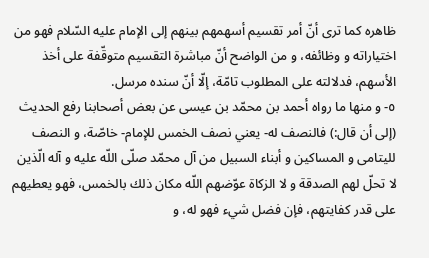ظاهره كما ترى أنّ أمر تقسيم أسهمهم بينهم إلى الإمام عليه السّلام فهو من اختياراته و وظائفه، و من الواضح أنّ مباشرة التقسيم متوقّفة على أخذ الأسهم، فدلالته على المطلوب تامّة، إلّا أنّ سنده مرسل.
٥- و منها ما رواه أحمد بن محمّد بن عيسى عن بعض أصحابنا رفع الحديث (إلى أن قال:) فالنصف له- يعني نصف الخمس للإمام- خاصّة، و النصف لليتامى و المساكين و أبناء السبيل من آل محمّد صلّى اللّه عليه و آله الّذين لا تحلّ لهم الصدقة و لا الزكاة عوّضهم اللّه مكان ذلك بالخمس، فهو يعطيهم على قدر كفايتهم، فإن فضل شيء فهو له، و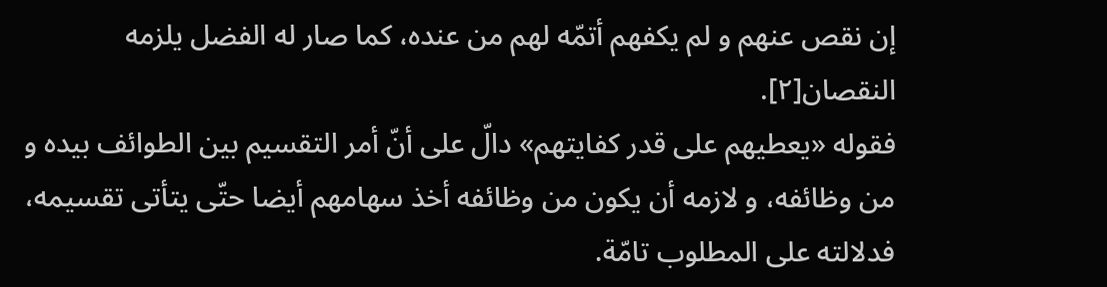إن نقص عنهم و لم يكفهم أتمّه لهم من عنده، كما صار له الفضل يلزمه النقصان[٢].
فقوله «يعطيهم على قدر كفايتهم» دالّ على أنّ أمر التقسيم بين الطوائف بيده و من وظائفه، و لازمه أن يكون من وظائفه أخذ سهامهم أيضا حتّى يتأتى تقسيمه، فدلالته على المطلوب تامّة.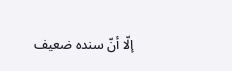إلّا أنّ سنده ضعيف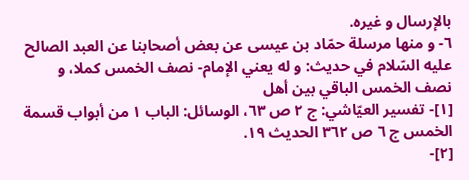بالإرسال و غيره.
٦- و منها مرسلة حمّاد بن عيسى عن بعض أصحابنا عن العبد الصالح عليه السّلام في حديث: و له يعني الإمام- نصف الخمس كملا، و نصف الخمس الباقي بين أهل
[١]- تفسير العيّاشي: ج ٢ ص ٦٣، الوسائل: الباب ١ من أبواب قسمة الخمس ج ٦ ص ٣٦٢ الحديث ١٩.
[٢]-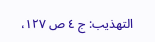التهذيب: ج ٤ ص ١٢٧،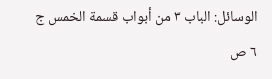الوسائل: الباب ٣ من أبواب قسمة الخمس ج ٦ ص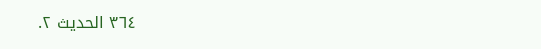٣٦٤ الحديث ٢.